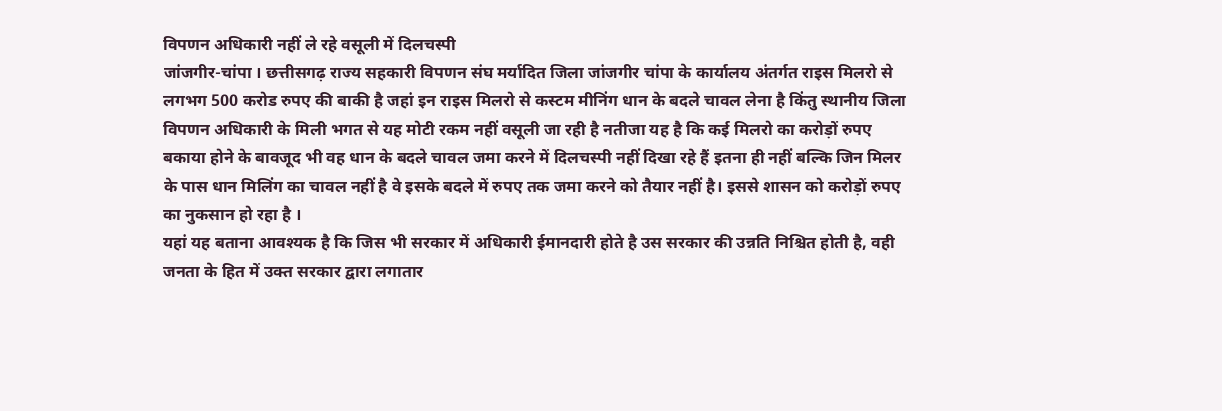विपणन अधिकारी नहीं ले रहे वसूली में दिलचस्पी
जांजगीर-चांपा । छत्तीसगढ़ राज्य सहकारी विपणन संघ मर्यादित जिला जांजगीर चांपा के कार्यालय अंतर्गत राइस मिलरो से लगभग 500 करोड रुपए की बाकी है जहां इन राइस मिलरो से कस्टम मीनिंग धान के बदले चावल लेना है किंतु स्थानीय जिला विपणन अधिकारी के मिली भगत से यह मोटी रकम नहीं वसूली जा रही है नतीजा यह है कि कई मिलरो का करोड़ों रुपए बकाया होने के बावजूद भी वह धान के बदले चावल जमा करने में दिलचस्पी नहीं दिखा रहे हैं इतना ही नहीं बल्कि जिन मिलर के पास धान मिलिंग का चावल नहीं है वे इसके बदले में रुपए तक जमा करने को तैयार नहीं है। इससे शासन को करोड़ों रुपए का नुकसान हो रहा है ।
यहां यह बताना आवश्यक है कि जिस भी सरकार में अधिकारी ईमानदारी होते है उस सरकार की उन्नति निश्चित होती है, वही जनता के हित में उक्त सरकार द्वारा लगातार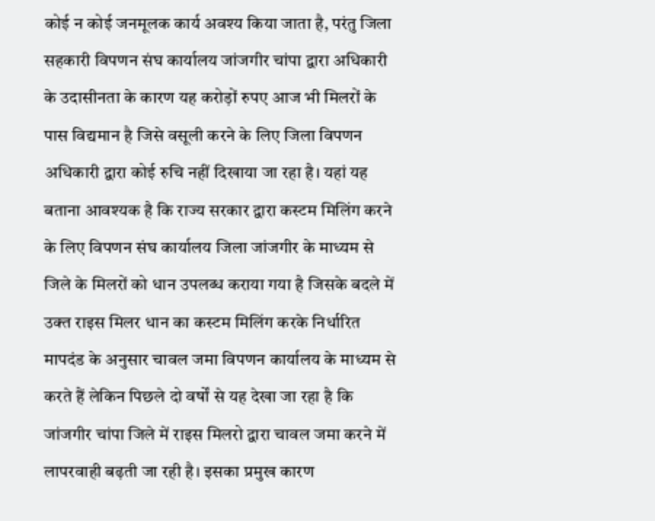कोई न कोई जनमूलक कार्य अवश्य किया जाता है, परंतु जिला सहकारी विपणन संघ कार्यालय जांजगीर चांपा द्वारा अधिकारी के उदासीनता के कारण यह करोड़ों रुपए आज भी मिलरों के पास विद्यमान है जिसे वसूली करने के लिए जिला विपणन अधिकारी द्वारा कोई रुचि नहीं दिखाया जा रहा है। यहां यह बताना आवश्यक है कि राज्य सरकार द्वारा कस्टम मिलिंग करने के लिए विपणन संघ कार्यालय जिला जांजगीर के माध्यम से जिले के मिलरों को धान उपलब्ध कराया गया है जिसके बदले में उक्त राइस मिलर धान का कस्टम मिलिंग करके निर्धारित मापदंड के अनुसार चावल जमा विपणन कार्यालय के माध्यम से करते हैं लेकिन पिछले दो वर्षों से यह देखा जा रहा है कि जांजगीर चांपा जिले में राइस मिलरो द्वारा चावल जमा करने में लापरवाही बढ़ती जा रही है। इसका प्रमुख कारण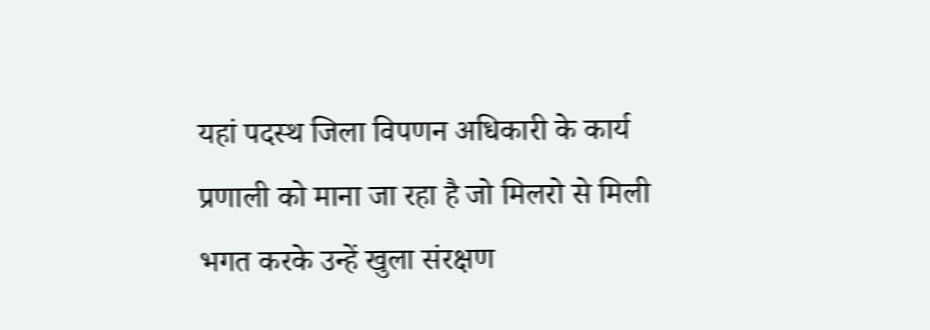यहां पदस्थ जिला विपणन अधिकारी के कार्य प्रणाली को माना जा रहा है जो मिलरो से मिली भगत करके उन्हें खुला संरक्षण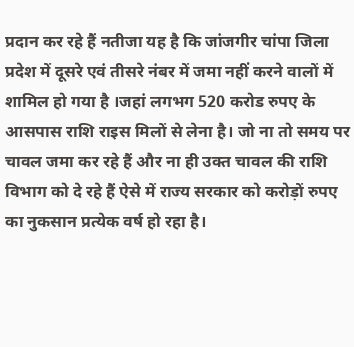प्रदान कर रहे हैं नतीजा यह है कि जांजगीर चांपा जिला प्रदेश में दूसरे एवं तीसरे नंबर में जमा नहीं करने वालों में शामिल हो गया है ।जहां लगभग 520 करोड रुपए के आसपास राशि राइस मिलों से लेना है। जो ना तो समय पर चावल जमा कर रहे हैं और ना ही उक्त चावल की राशि विभाग को दे रहे हैं ऐसे में राज्य सरकार को करोड़ों रुपए का नुकसान प्रत्येक वर्ष हो रहा है।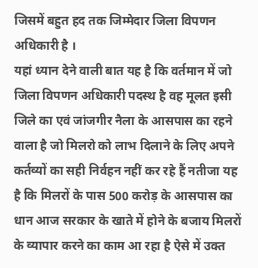जिसमें बहुत हद तक जिम्मेदार जिला विपणन अधिकारी है ।
यहां ध्यान देने वाली बात यह है कि वर्तमान में जो जिला विपणन अधिकारी पदस्थ है वह मूलत इसी जिले का एवं जांजगीर नैला के आसपास का रहने वाला है जो मिलरो को लाभ दिलाने के लिए अपने कर्तव्यों का सही निर्वहन नहीं कर रहे हैं नतीजा यह है कि मिलरों के पास 500 करोड़ के आसपास का धान आज सरकार के खाते में होने के बजाय मिलरों के व्यापार करने का काम आ रहा है ऐसे में उक्त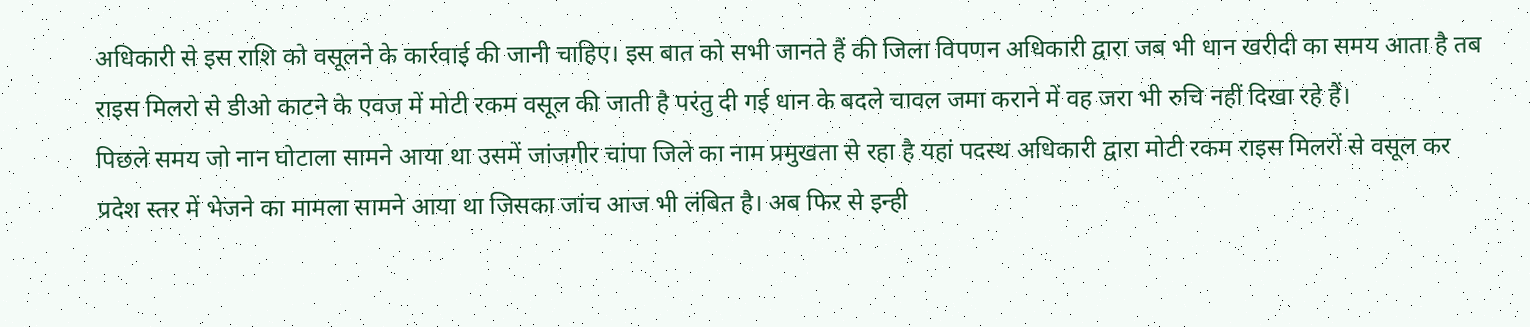अधिकारी से इस राशि को वसूलने के कार्रवाई की जानी चाहिए। इस बात को सभी जानते हैं की जिला विपणन अधिकारी द्वारा जब भी धान खरीदी का समय आता है तब राइस मिलरो से डीओ काटने के एवज में मोटी रकम वसूल की जाती है परंतु दी गई धान के बदले चावल जमा कराने में वह जरा भी रुचि नहीं दिखा रहे हैं।
पिछले समय जो नान घोटाला सामने आया था उसमें जांजगीर चांपा जिले का नाम प्रमुखता से रहा है यहां पदस्थ अधिकारी द्वारा मोटी रकम राइस मिलरों से वसूल कर प्रदेश स्तर में भेजने का मामला सामने आया था जिसका जांच आज भी लंबित है। अब फिर से इन्ही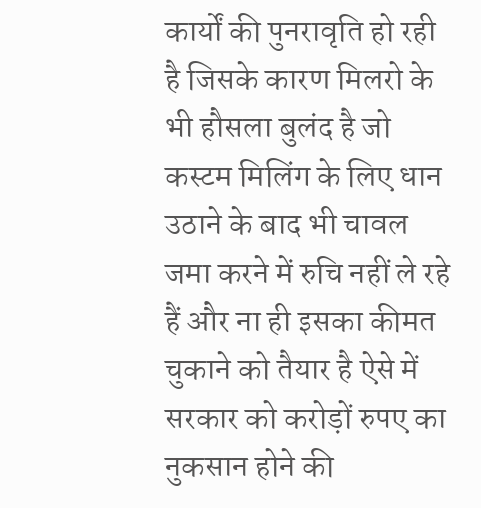कार्यों की पुनरावृति हो रही है जिसके कारण मिलरो के भी हौसला बुलंद है जो कस्टम मिलिंग के लिए धान उठाने के बाद भी चावल जमा करने में रुचि नहीं ले रहे हैं और ना ही इसका कीमत चुकाने को तैयार है ऐसे में सरकार को करोड़ों रुपए का नुकसान होने की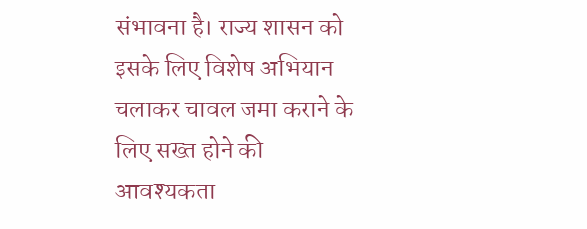संभावना है। राज्य शासन को इसके लिए विशेष अभियान चलाकर चावल जमा कराने के लिए सख्त होने की आवश्यकता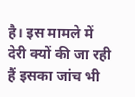है। इस मामले में देरी क्यों की जा रही हैं इसका जांच भी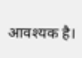आवश्यक है।